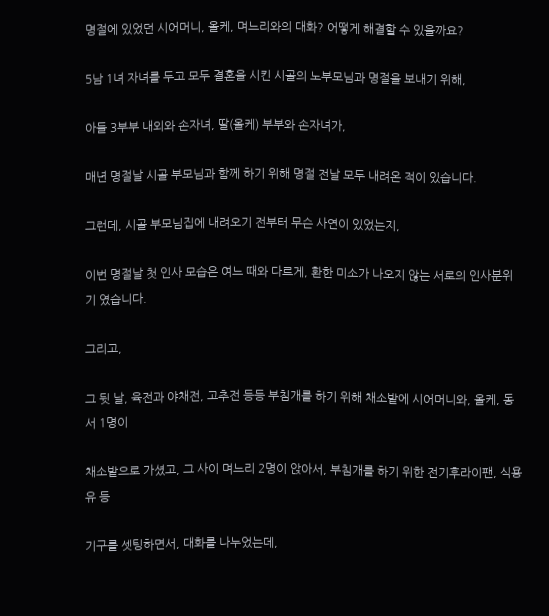명절에 있었던 시어머니, 올케, 며느리와의 대화? 어떻게 해결할 수 있을까요?

5남 1녀 자녀를 두고 모두 결혼을 시킨 시골의 노부모님과 명절을 보내기 위해,

아들 3부부 내외와 손자녀, 딸(올케) 부부와 손자녀가,

매년 명절날 시골 부모님과 함께 하기 위해 명절 전날 모두 내려온 적이 있습니다.

그런데, 시골 부모님집에 내려오기 전부터 무슨 사연이 있었는지,

이번 명절날 첫 인사 모습은 여느 때와 다르게, 환한 미소가 나오지 않는 서로의 인사분위기 였습니다.

그리고,

그 뒷 날, 육전과 야채전, 고추전 등등 부침개를 하기 위해 채소밭에 시어머니와, 올케, 동서 1명이

채소밭으로 가셨고, 그 사이 며느리 2명이 앉아서, 부침개를 하기 위한 전기후라이팬, 식용유 등

기구를 셋팅하면서, 대화를 나누었는데,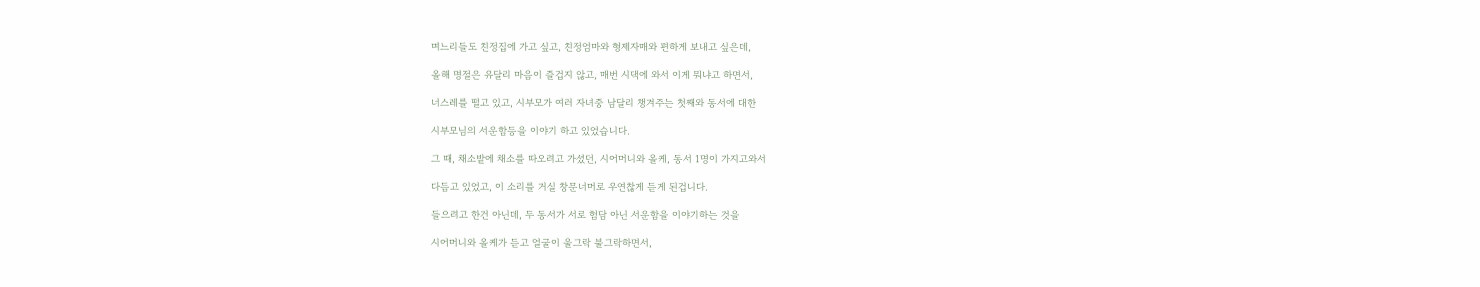며느리들도 친정집에 가고 싶고, 친정엄마와 형제자매와 편하게 보내고 싶은데,

올해 명절은 유달리 마음이 즐겁지 않고, 매번 시댁에 와서 이게 뭐냐고 하면서,

너스레를 떨고 있고, 시부모가 여러 자녀중 남달리 챙겨주는 첫째와 동서에 대한

시부모님의 서운함등을 이야기 하고 있었습니다.

그 때, 채소밭에 채소를 따오려고 가셨던, 시어머니와 올케, 동서 1명이 가지고와서

다듬고 있었고, 이 소리를 거실 창문너머로 우연찮게 듣게 된겁니다.

들으려고 한건 아닌데, 두 동서가 서로 험담 아닌 서운함을 이야기하는 것을

시어머니와 올케가 듣고 얼굴이 울그락 불그락하면서,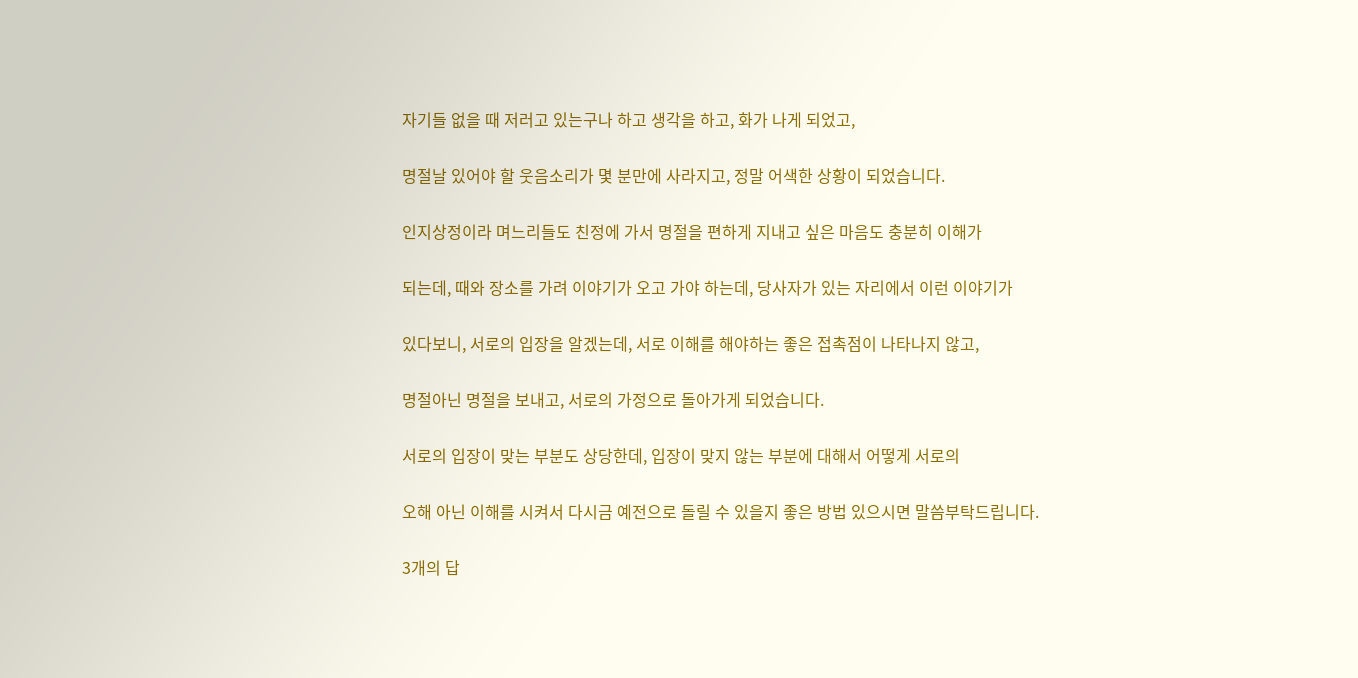자기들 없을 때 저러고 있는구나 하고 생각을 하고, 화가 나게 되었고,

명절날 있어야 할 웃음소리가 몇 분만에 사라지고, 정말 어색한 상황이 되었습니다.

인지상정이라 며느리들도 친정에 가서 명절을 편하게 지내고 싶은 마음도 충분히 이해가

되는데, 때와 장소를 가려 이야기가 오고 가야 하는데, 당사자가 있는 자리에서 이런 이야기가

있다보니, 서로의 입장을 알겠는데, 서로 이해를 해야하는 좋은 접촉점이 나타나지 않고,

명절아닌 명절을 보내고, 서로의 가정으로 돌아가게 되었습니다.

서로의 입장이 맞는 부분도 상당한데, 입장이 맞지 않는 부분에 대해서 어떻게 서로의

오해 아닌 이해를 시켜서 다시금 예전으로 돌릴 수 있을지 좋은 방법 있으시면 말씀부탁드립니다.

3개의 답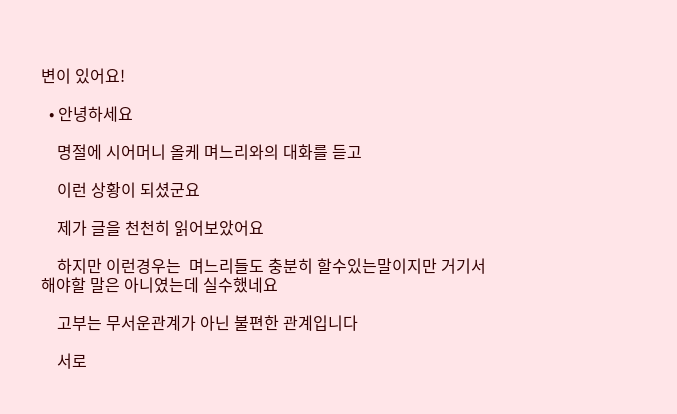변이 있어요!

  • 안녕하세요

    명절에 시어머니 올케 며느리와의 대화를 듣고

    이런 상황이 되셨군요

    제가 글을 천천히 읽어보았어요

    하지만 이런경우는  며느리들도 충분히 할수있는말이지만 거기서 해야할 말은 아니였는데 실수했네요

    고부는 무서운관계가 아닌 불편한 관계입니다

    서로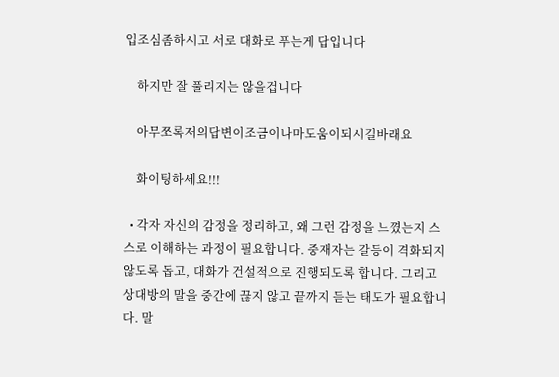입조심좀하시고 서로 대화로 푸는게 답입니다

    하지만 잘 풀리지는 않을겁니다

    아무쪼록저의답변이조금이나마도움이되시길바래요

    화이팅하세요!!!

  • 각자 자신의 감정을 정리하고, 왜 그런 감정을 느꼈는지 스스로 이해하는 과정이 필요합니다. 중재자는 갈등이 격화되지 않도록 돕고, 대화가 건설적으로 진행되도록 합니다. 그리고 상대방의 말을 중간에 끊지 않고 끝까지 듣는 태도가 필요합니다. 말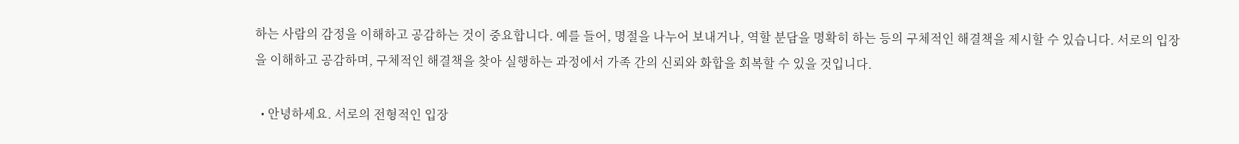하는 사람의 감정을 이해하고 공감하는 것이 중요합니다. 예를 들어, 명절을 나누어 보내거나, 역할 분담을 명확히 하는 등의 구체적인 해결책을 제시할 수 있습니다. 서로의 입장을 이해하고 공감하며, 구체적인 해결책을 찾아 실행하는 과정에서 가족 간의 신뢰와 화합을 회복할 수 있을 것입니다.

  • 안녕하세요. 서로의 전형적인 입장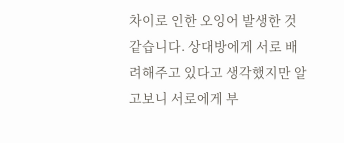차이로 인한 오잉어 발생한 것 같습니다. 상대방에게 서로 배려해주고 있다고 생각했지만 알고보니 서로에게 부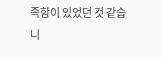족함이 있었던 것 같습니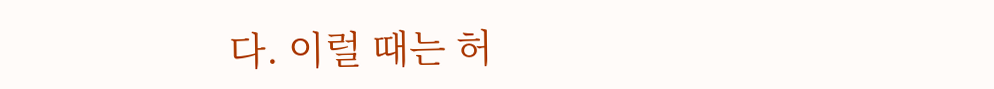다. 이럴 때는 허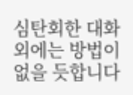심탄회한 대화 외에는 방법이 없을 듯합니다